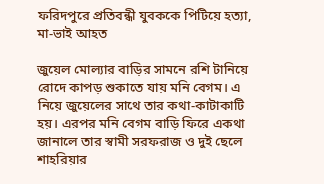ফরিদপুরে প্রতিবন্ধী যুবককে পিটিয়ে হত্যা, মা-ভাই আহত

জুয়েল মোল্যার বাড়ির সামনে রশি টানিয়ে রোদে কাপড় শুকাতে যায় মনি বেগম। এ নিয়ে জুয়েলের সাথে তার কথা-কাটাকাটি হয়। এরপর মনি বেগম বাড়ি ফিরে একথা জানালে তার স্বামী সরফরাজ ও দুই ছেলে শাহরিয়ার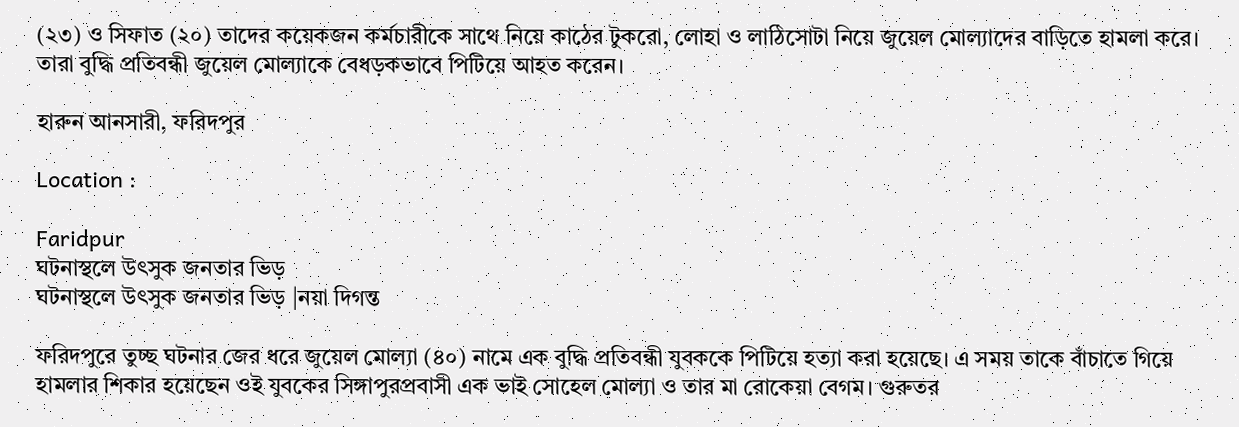(২৩) ও সিফাত (২০) তাদের কয়েকজন কর্মচারীকে সাথে নিয়ে কাঠের টুকরো, লোহা ও লাঠিসোটা নিয়ে জুয়েল মোল্যাদের বাড়িতে হামলা করে। তারা বুদ্ধি প্রতিবন্ধী জুয়েল মোল্যাকে বেধড়কভাবে পিটিয়ে আহত করেন।

হারুন আনসারী, ফরিদপুর

Location :

Faridpur
ঘটনাস্থলে উৎসুক জনতার ভিড়
ঘটনাস্থলে উৎসুক জনতার ভিড় |নয়া দিগন্ত

ফরিদপুরে তুচ্ছ ঘটনার জের ধরে জুয়েল মোল্যা (৪০) নামে এক বুদ্ধি প্রতিবন্ধী যুবককে পিটিয়ে হত্যা করা হয়েছে। এ সময় তাকে বাঁচাতে গিয়ে হামলার শিকার হয়েছেন ওই যুবকের সিঙ্গাপুরপ্রবাসী এক ভাই সোহেল মোল্যা ও তার মা রোকেয়া বেগম। গুরুতর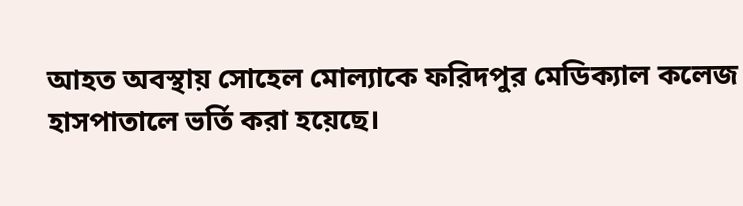আহত অবস্থায় সোহেল মোল্যাকে ফরিদপুর মেডিক্যাল কলেজ হাসপাতালে ভর্তি করা হয়েছে।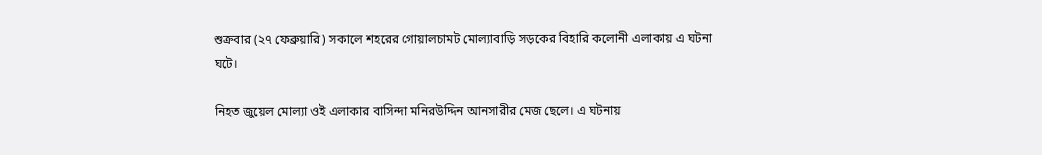শুক্রবার (২৭ ফেব্রুয়ারি) সকালে শহরের গোয়ালচামট মোল্যাবাড়ি সড়কের বিহারি কলোনী এলাকায় এ ঘটনা ঘটে।

নিহত জুয়েল মোল্যা ওই এলাকার বাসিন্দা মনিরউদ্দিন আনসারীর মেজ ছেলে। এ ঘটনায়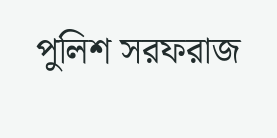পুলিশ সরফরাজ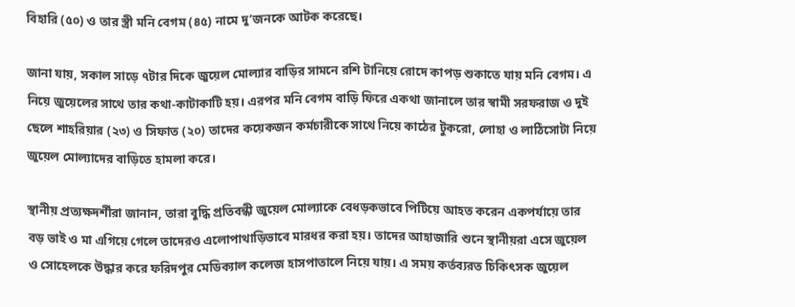বিহারি (৫০) ও তার স্ত্রী মনি বেগম (৪৫) নামে দু’জনকে আটক করেছে।

জানা যায়, সকাল সাড়ে ৭টার দিকে জুয়েল মোল্যার বাড়ির সামনে রশি টানিয়ে রোদে কাপড় শুকাতে যায় মনি বেগম। এ নিয়ে জুয়েলের সাথে তার কথা-কাটাকাটি হয়। এরপর মনি বেগম বাড়ি ফিরে একথা জানালে তার স্বামী সরফরাজ ও দুই ছেলে শাহরিয়ার (২৩) ও সিফাত (২০) তাদের কয়েকজন কর্মচারীকে সাথে নিয়ে কাঠের টুকরো, লোহা ও লাঠিসোটা নিয়ে জুয়েল মোল্যাদের বাড়িতে হামলা করে।

স্থানীয় প্রত্যক্ষদর্শীরা জানান, তারা বুদ্ধি প্রতিবন্ধী জুয়েল মোল্যাকে বেধড়কভাবে পিটিয়ে আহত করেন একপর্যায়ে তার বড় ভাই ও মা এগিয়ে গেলে তাদেরও এলোপাথাড়িভাবে মারধর করা হয়। তাদের আহাজারি শুনে স্থানীয়রা এসে জুয়েল ও সোহেলকে উদ্ধার করে ফরিদপুর মেডিক্যাল কলেজ হাসপাতালে নিয়ে যায়। এ সময় কর্তব্যরত চিকিৎসক জুয়েল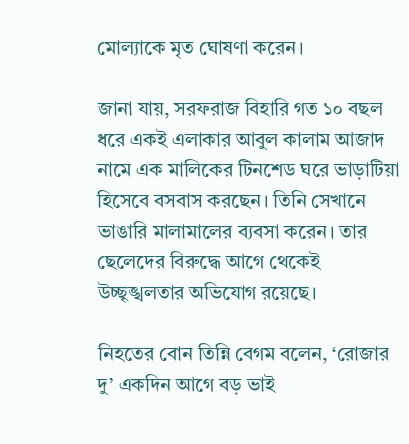মোল্যাকে মৃত ঘোষণা করেন।

জানা যায়, সরফরাজ বিহারি গত ১০ বছল ধরে একই এলাকার আবুল কালাম আজাদ নামে এক মালিকের টিনশেড ঘরে ভাড়াটিয়া হিসেবে বসবাস করছেন। তিনি সেখানে ভাঙারি মালামালের ব্যবসা করেন। তার ছেলেদের বিরুদ্ধে আগে থেকেই উচ্ছৃঙ্খলতার অভিযোগ রয়েছে।

নিহতের বোন তিন্নি বেগম বলেন, ‘রোজার দু’ একদিন আগে বড় ভাই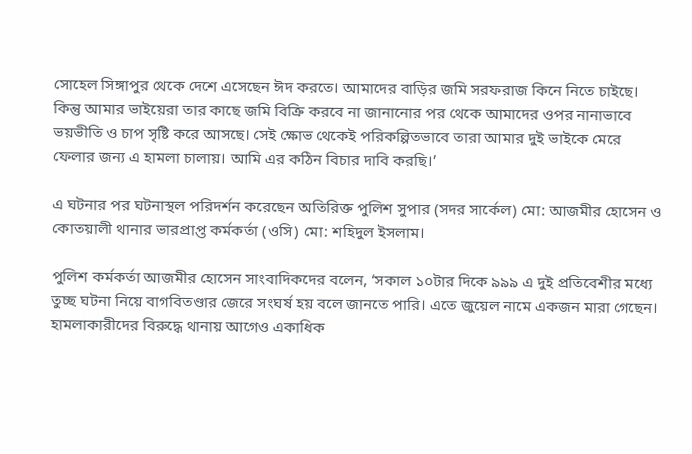সোহেল সিঙ্গাপুর থেকে দেশে এসেছেন ঈদ করতে। আমাদের বাড়ির জমি সরফরাজ কিনে নিতে চাইছে। কিন্তু আমার ভাইয়েরা তার কাছে জমি বিক্রি করবে না জানানোর পর থেকে আমাদের ওপর নানাভাবে ভয়ভীতি ও চাপ সৃষ্টি করে আসছে। সেই ক্ষোভ থেকেই পরিকল্পিতভাবে তারা আমার দুই ভাইকে মেরে ফেলার জন্য এ হামলা চালায়। আমি এর কঠিন বিচার দাবি করছি।’

এ ঘটনার পর ঘটনাস্থল পরিদর্শন করেছেন অতিরিক্ত পুলিশ সুপার (সদর সার্কেল) মো: আজমীর হোসেন ও কোতয়ালী থানার ভারপ্রাপ্ত কর্মকর্তা (ওসি) মো: শহিদুল ইসলাম।

পুলিশ কর্মকর্তা আজমীর হোসেন সাংবাদিকদের বলেন, ‘সকাল ১০টার দিকে ৯৯৯ এ দুই প্রতিবেশীর মধ্যে তুচ্ছ ঘটনা নিয়ে বাগবিতণ্ডার জেরে সংঘর্ষ হয় বলে জানতে পারি। এতে জুয়েল নামে একজন মারা গেছেন। হামলাকারীদের বিরুদ্ধে থানায় আগেও একাধিক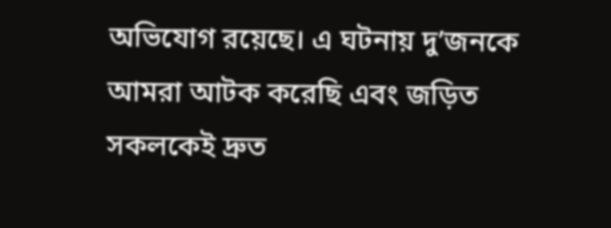অভিযোগ রয়েছে। এ ঘটনায় দু’জনকে আমরা আটক করেছি এবং জড়িত সকলকেই দ্রুত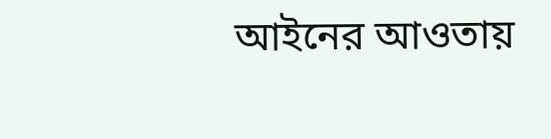আইনের আওতায়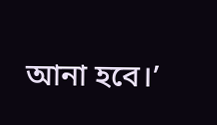আনা হবে।’